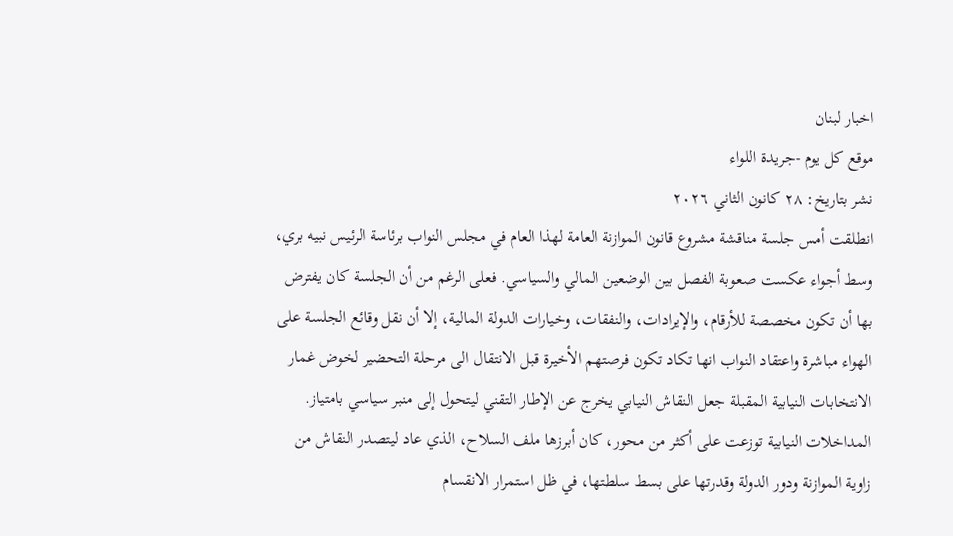اخبار لبنان
موقع كل يوم -جريدة اللواء
نشر بتاريخ: ٢٨ كانون الثاني ٢٠٢٦
انطلقت أمس جلسة مناقشة مشروع قانون الموازنة العامة لهذا العام في مجلس النواب برئاسة الرئيس نبيه بري، وسط أجواء عكست صعوبة الفصل بين الوضعين المالي والسياسي. فعلى الرغم من أن الجلسة كان يفترض بها أن تكون مخصصة للأرقام، والإيرادات، والنفقات، وخيارات الدولة المالية، إلا أن نقل وقائع الجلسة على الهواء مباشرة واعتقاد النواب انها تكاد تكون فرصتهم الأخيرة قبل الانتقال الى مرحلة التحضير لخوض غمار الانتخابات النيابية المقبلة جعل النقاش النيابي يخرج عن الإطار التقني ليتحول إلى منبر سياسي بامتياز.
المداخلات النيابية توزعت على أكثر من محور، كان أبرزها ملف السلاح، الذي عاد ليتصدر النقاش من زاوية الموازنة ودور الدولة وقدرتها على بسط سلطتها، في ظل استمرار الانقسام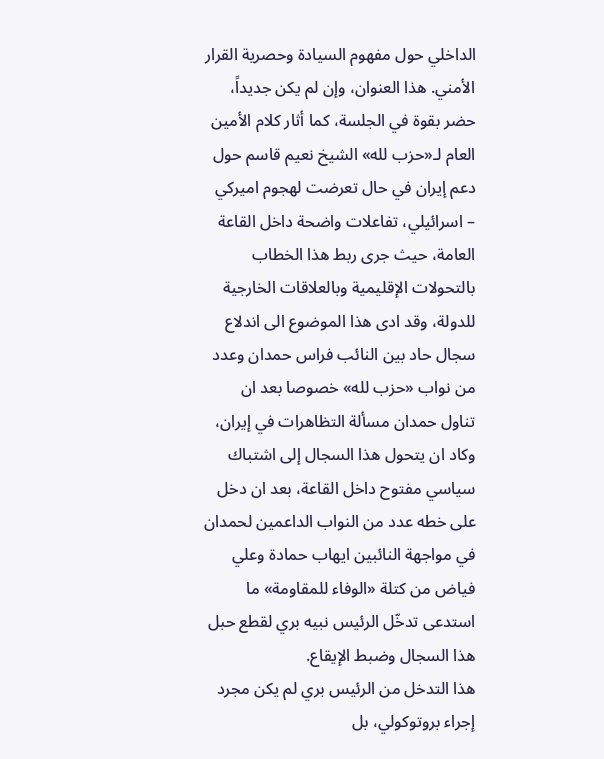الداخلي حول مفهوم السيادة وحصرية القرار الأمني. هذا العنوان، وإن لم يكن جديداً، حضر بقوة في الجلسة، كما أثار كلام الأمين العام لـ«حزب لله» الشيخ نعيم قاسم حول دعم إيران في حال تعرضت لهجوم اميركي – اسرائيلي، تفاعلات واضحة داخل القاعة العامة، حيث جرى ربط هذا الخطاب بالتحولات الإقليمية وبالعلاقات الخارجية للدولة، وقد ادى هذا الموضوع الى اندلاع سجال حاد بين النائب فراس حمدان وعدد من نواب «حزب لله» خصوصا بعد ان تناول حمدان مسألة التظاهرات في إيران، وكاد ان يتحول هذا السجال إلى اشتباك سياسي مفتوح داخل القاعة، بعد ان دخل على خطه عدد من النواب الداعمين لحمدان في مواجهة النائبين ايهاب حمادة وعلي فياض من كتلة «الوفاء للمقاومة» ما استدعى تدخّل الرئيس نبيه بري لقطع حبل هذا السجال وضبط الإيقاع.
هذا التدخل من الرئيس بري لم يكن مجرد إجراء بروتوكولي، بل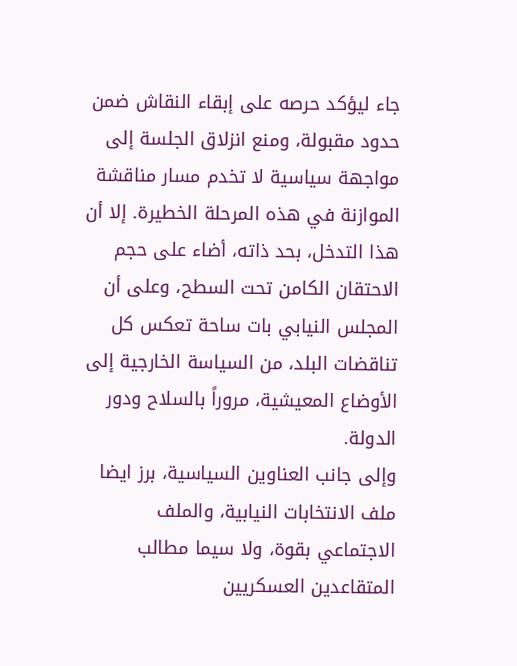جاء ليؤكد حرصه على إبقاء النقاش ضمن حدود مقبولة، ومنع انزلاق الجلسة إلى مواجهة سياسية لا تخدم مسار مناقشة الموازنة في هذه المرحلة الخطيرة. إلا أن هذا التدخل، بحد ذاته، أضاء على حجم الاحتقان الكامن تحت السطح، وعلى أن المجلس النيابي بات ساحة تعكس كل تناقضات البلد، من السياسة الخارجية إلى الأوضاع المعيشية، مروراً بالسلاح ودور الدولة.
وإلى جانب العناوين السياسية، برز ايضا ملف الانتخابات النيابية، والملف الاجتماعي بقوة، ولا سيما مطالب المتقاعدين العسكريين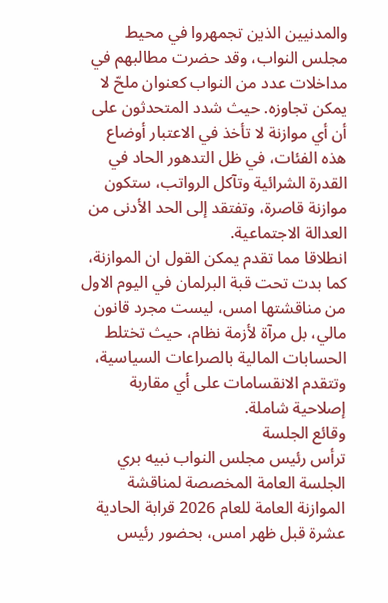والمدنيين الذين تجمهروا في محيط مجلس النواب، وقد حضرت مطالبهم في مداخلات عدد من النواب كعنوان ملحّ لا يمكن تجاوزه. حيث شدد المتحدثون على أن أي موازنة لا تأخذ في الاعتبار أوضاع هذه الفئات، في ظل التدهور الحاد في القدرة الشرائية وتآكل الرواتب، ستكون موازنة قاصرة، وتفتقد إلى الحد الأدنى من العدالة الاجتماعية.
انطلاقا مما تقدم يمكن القول ان الموازنة، كما بدت تحت قبة البرلمان في اليوم الاول من مناقشتها امس، ليست مجرد قانون مالي، بل مرآة لأزمة نظام، حيث تختلط الحسابات المالية بالصراعات السياسية، وتتقدم الانقسامات على أي مقاربة إصلاحية شاملة.
وقائع الجلسة
ترأس رئيس مجلس النواب نبيه بري الجلسة العامة المخصصة لمناقشة الموازنة العامة للعام 2026 قرابة الحادية عشرة قبل ظهر امس، بحضور رئيس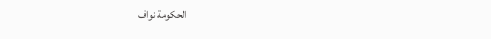الحكومة نواف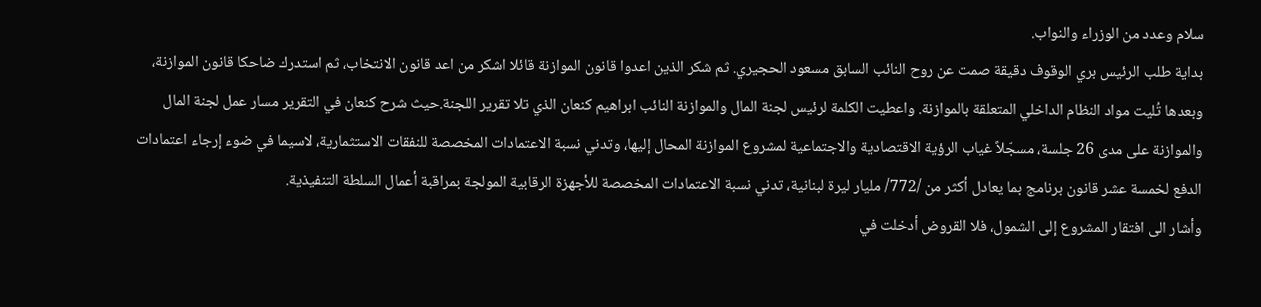سلام وعدد من الوزراء والنواب.
بداية طلب الرئيس بري الوقوف دقيقة صمت عن روح النائب السابق مسعود الحجيري. ثم شكر الذين اعدوا قانون الموازنة قائلا اشكر من اعد قانون الانتخاب، ثم استدرك ضاحكا قانون الموازنة، وبعدها تُليت مواد النظام الداخلي المتعلقة بالموازنة. واعطيت الكلمة لرئيس لجنة المال والموازنة النائب ابراهيم كنعان الذي تلا تقرير اللجنة.حيث شرح كنعان في التقرير مسار عمل لجنة المال والموازنة على مدى 26 جلسة، مسجّلاً غياب الرؤية الاقتصادية والاجتماعية لمشروع الموازنة المحال إليها، وتدني نسبة الاعتمادات المخصصة للنفقات الاستثمارية، لاسيما في ضوء إرجاء اعتمادات الدفع لخمسة عشر قانون برنامج بما يعادل أكثر من /772/ مليار ليرة لبنانية، تدني نسبة الاعتمادات المخصصة للأجهزة الرقابية المولجة بمراقبة أعمال السلطة التنفيذية.
وأشار الى افتقار المشروع إلى الشمول، فلا القروض أدخلت في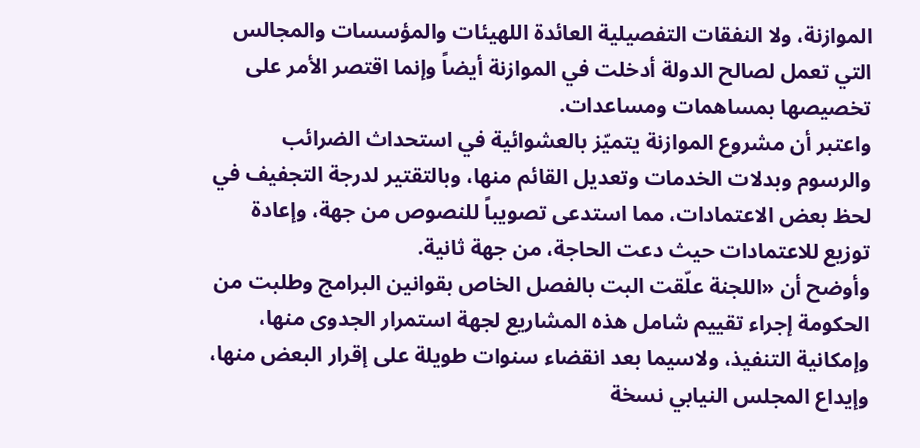الموازنة، ولا النفقات التفصيلية العائدة اللهيئات والمؤسسات والمجالس التي تعمل لصالح الدولة أدخلت في الموازنة أيضاً وإنما اقتصر الأمر على تخصيصها بمساهمات ومساعدات.
واعتبر أن مشروع الموازنة يتميّز بالعشوائية في استحداث الضرائب والرسوم وبدلات الخدمات وتعديل القائم منها، وبالتقتير لدرجة التجفيف في لحظ بعض الاعتمادات، مما استدعى تصويباً للنصوص من جهة، وإعادة توزيع للاعتمادات حيث دعت الحاجة، من جهة ثانية.
وأوضح أن «اللجنة علّقت البت بالفصل الخاص بقوانين البرامج وطلبت من الحكومة إجراء تقييم شامل هذه المشاريع لجهة استمرار الجدوى منها، وإمكانية التنفيذ، ولاسيما بعد انقضاء سنوات طويلة على إقرار البعض منها، وإيداع المجلس النيابي نسخة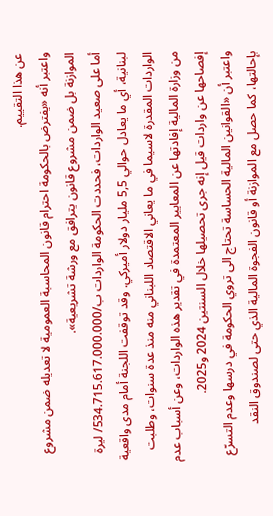عن هذا التقييم.
واعتبر أنه «يفترض بالحكومة احترام قانون المحاسبة العمومية لا تعديله ضمن مشروع الموازنة بل ضمن مشروع قانون يترافق مع ورشة تشريعية».
أما على صعيد الواردات، فحددت الحكومة الواردات ب/534.715.617.000.000/ ليرة لبنانية، أي ما يعادل حوالي 5,5 مليار دولار أميركي. وقد توقفت اللجنة أمام مدى واقعية الواردات المقدرة لاسيما في ما يعاني الاقتصاد اللبناني منه منذ عدة سنوات، وطلبت من وزارة المالية إفادتها عن المعايير المعتمدة في تقدير هذه الواردات، وعن أسباب عدم إفصاحها عن واردات قيل إنه جرى تحصيلها خلال السنتين 2024 و2025.
واعتبر أن «القوانين المالية الحساسة تحتاج الى تروي الحكومة في درسها وعدم التسرّع بإحالتها، كما حصل مع الموازنة أو قانون الفجوة المالية الذي حتى لصندوق النقد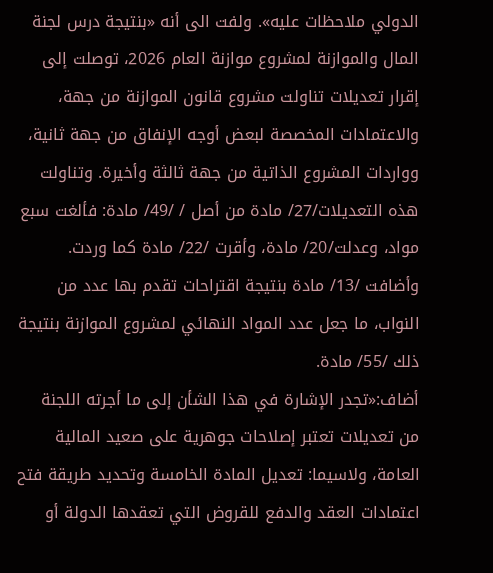الدولي ملاحظات عليه». ولفت الى أنه «بنتيجة درس لجنة المال والموازنة لمشروع موازنة العام 2026، توصلت إلى إقرار تعديلات تناولت مشروع قانون الموازنة من جهة، والاعتمادات المخصصة لبعض أوجه الإنفاق من جهة ثانية، وواردات المشروع الذاتية من جهة ثالثة وأخيرة. وتناولت هذه التعديلات/27/ مادة من أصل / /49/ مادة: فألغت سبع مواد، وعدلت/20/ مادة، وأقرت /22/ مادة كما وردت. وأضافت /13/ مادة بنتيجة اقتراحات تقدم بها عدد من النواب، ما جعل عدد المواد النهائي لمشروع الموازنة بنتيجة ذلك /55/ مادة.
أضاف:«تجدر الإشارة في هذا الشأن إلى ما أجرته اللجنة من تعديلات تعتبر إصلاحات جوهرية على صعيد المالية العامة، ولاسيما: تعديل المادة الخامسة وتحديد طريقة فتح اعتمادات العقد والدفع للقروض التي تعقدها الدولة أو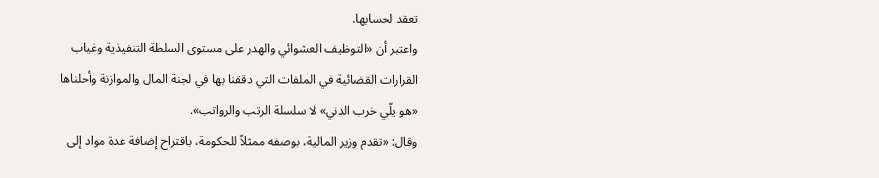تعقد لحسابها.
واعتبر أن «التوظيف العشوائي والهدر على مستوى السلطة التنفيذية وغياب القرارات القضائية في الملفات التي دققنا بها في لجنة المال والموازنة وأحلناها «هو يلّي خرب الدني» لا سلسلة الرتب والرواتب».
وقال: «تقدم وزير المالية، بوصفه ممثلاً للحكومة، باقتراح إضافة عدة مواد إلى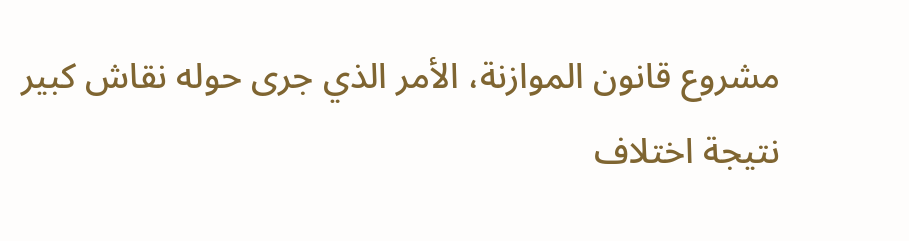مشروع قانون الموازنة، الأمر الذي جرى حوله نقاش كبير نتيجة اختلاف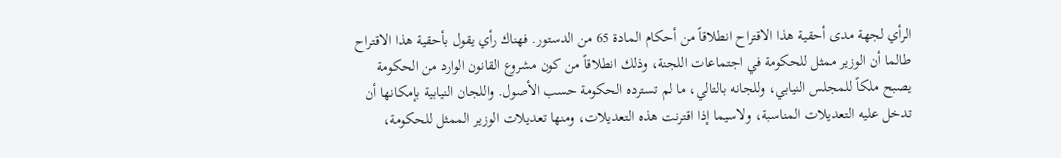الرأي لجهة مدى أحقية هذا الاقتراح انطلاقاً من أحكام المادة 65 من الدستور. فهناك رأي يقول بأحقية هذا الاقتراح طالما أن الوزير ممثل للحكومة في اجتماعات اللجنة، وذلك انطلاقاً من كون مشروع القانون الوارد من الحكومة يصبح ملكاً للمجلس النيابي، وللجانه بالتالي، ما لم تسترده الحكومة حسب الأصول. واللجان النيابية بإمكانها أن تدخل عليه التعديلات المناسبة، ولاسيما إذا اقترنت هذه التعديلات، ومنها تعديلات الوزير الممثل للحكومة،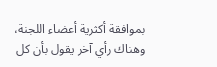بموافقة أكثرية أعضاء اللجنة، وهناك رأي آخر يقول بأن كل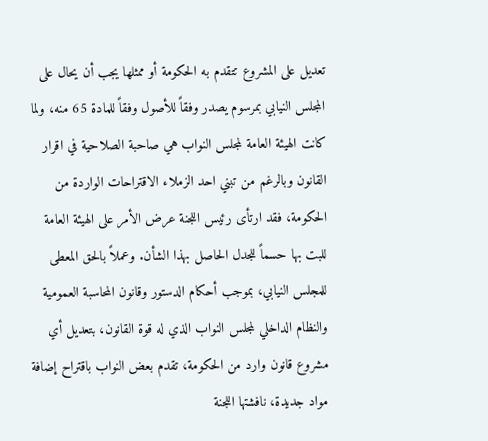تعديل على المشروع تتقدم به الحكومة أو ممثلها يجب أن يحال على المجلس النيابي بمرسوم يصدر وفقاً للأصول وفقاً للمادة 65 منه، ولما كانت الهيئة العامة لمجلس النواب هي صاحبة الصلاحية في اقرار القانون وبالرغم من تبني احد الزملاء الاقتراحات الواردة من الحكومة، فقد ارتأى رئيس اللجنة عرض الأمر على الهيئة العامة للبت بها حسماً للجدل الحاصل بهذا الشأن. وعملاً بالحق المعطى للمجلس النيابي، بموجب أحكام الدستور وقانون المحاسبة العمومية والنظام الداخلي لمجلس النواب الذي له قوة القانون، بتعديل أي مشروع قانون وارد من الحكومة، تقدم بعض النواب باقتراح إضافة مواد جديدة، نافشتها اللجنة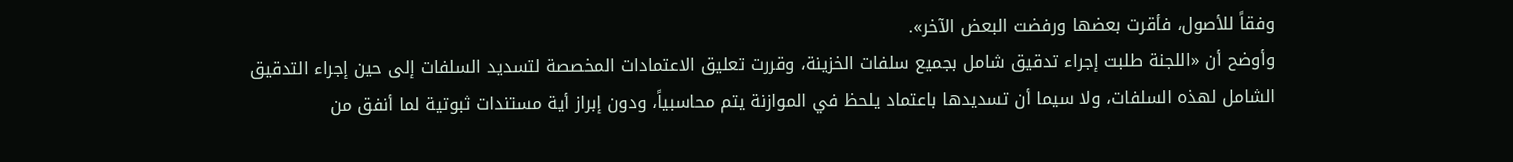وفقاً للأصول، فأقرت بعضها ورفضت البعض الآخر».
وأوضح أن «اللجنة طلبت إجراء تدقيق شامل بجميع سلفات الخزينة، وقررت تعليق الاعتمادات المخصصة لتسديد السلفات إلى حين إجراء التدقيق الشامل لهذه السلفات، ولا سيما أن تسديدها باعتماد يلحظ في الموازنة يتم محاسبياً، ودون إبراز أية مستندات ثبوتية لما أنفق من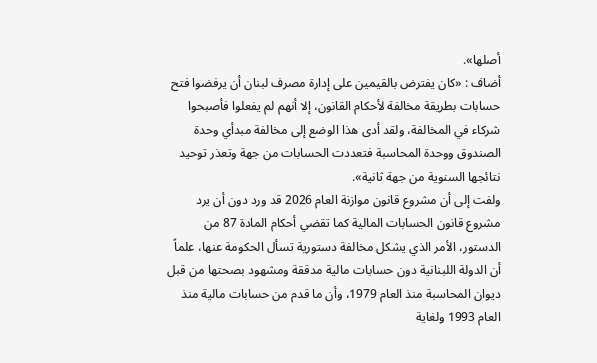أصلها».
أضاف : «كان يفترض بالقيمين على إدارة مصرف لبنان أن يرفضوا فتح حسابات بطريقة مخالفة لأحكام القانون، إلا أنهم لم يفعلوا فأصبحوا شركاء في المخالفة، ولقد أدى هذا الوضع إلى مخالفة مبدأي وحدة الصندوق ووحدة المحاسبة فتعددت الحسابات من جهة وتعذر توحيد نتائجها السنوية من جهة ثانية».
ولفت إلى أن مشروع قانون موازنة العام 2026 قد ورد دون أن يرد مشروع قانون الحسابات المالية كما تقضي أحكام المادة 87 من الدستور، الأمر الذي يشكل مخالفة دستورية تسأل الحكومة عنها، علماً أن الدولة اللبنانية دون حسابات مالية مدققة ومشهود بصحتها من قبل ديوان المحاسبة منذ العام 1979، وأن ما قدم من حسابات مالية منذ العام 1993 ولغاية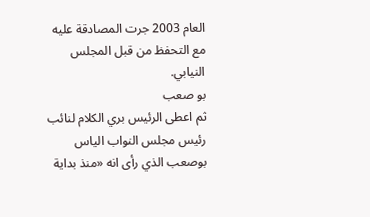العام 2003 جرت المصادقة عليه مع التحفظ من قبل المجلس النيابي.
بو صعب
ثم اعطى الرئيس بري الكلام لنائب رئيس مجلس النواب الياس بوصعب الذي رأى انه «منذ بداية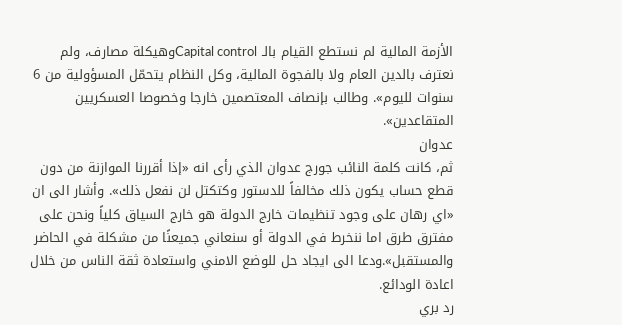الأزمة المالية لم نستطع القيام بالـ Capital controlوهيكلة مصارف، ولم نعترف بالدين العام ولا بالفجوة المالية، وكل النظام يتحمّل المسؤولية من 6 سنوات لليوم». وطالب بإنصاف المعتصمين خارجا وخصوصا العسكريين المتقاعدين».
عدوان
ثم، كانت كلمة النائب جورج عدوان الذي رأى انه «إذا أقررنا الموازنة من دون قطع حساب يكون ذلك مخالفاً للدستور وكتكتل لن نفعل ذلك». وأشار الى ان «اي رهان على وجود تنظيمات خارج الدولة هو خارج السياق كلياً ونحن على مفترق طرق اما ننخرط في الدولة أو سنعاني جميعنًا من مشكلة في الحاضر والمستقبل».ودعا الى ايجاد حل للوضع الامني واستعادة ثقة الناس من خلال اعادة الودائع.
رد بري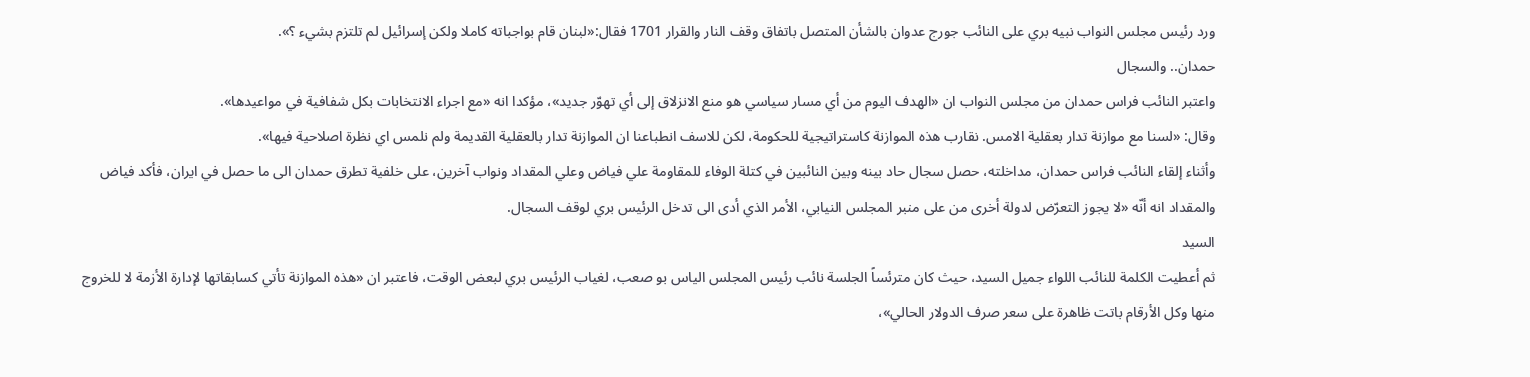ورد رئيس مجلس النواب نبيه بري على النائب جورج عدوان بالشأن المتصل باتفاق وقف النار والقرار 1701 فقال:«لبنان قام بواجباته كاملا ولكن إسرائيل لم تلتزم بشيء ؟».
حمدان.. والسجال
واعتبر النائب فراس حمدان من مجلس النواب ان «الهدف اليوم من أي مسار سياسي هو منع الانزلاق إلى أي تهوّر جديد»، مؤكدا انه «مع اجراء الانتخابات بكل شفافية في مواعيدها».
وقال: «لسنا مع موازنة تدار بعقلية الامس. نقارب هذه الموازنة كاستراتيجية للحكومة، لكن للاسف انطباعنا ان الموازنة تدار بالعقلية القديمة ولم نلمس اي نظرة اصلاحية فيها».
وأثناء إلقاء النائب فراس حمدان، مداخلته، حصل سجال حاد بينه وبين النائبين في كتلة الوفاء للمقاومة علي فياض وعلي المقداد ونواب آخرين، على خلفية تطرق حمدان الى ما حصل في ايران، فأكد فياض والمقداد انه أنّه «لا يجوز التعرّض لدولة أخرى من على منبر المجلس النيابي، الأمر الذي أدى الى تدخل الرئيس بري لوقف السجال.
السيد
ثم أعطيت الكلمة للنائب اللواء جميل السيد، حيث كان مترئساً الجلسة نائب رئيس المجلس الياس بو صعب، لغياب الرئيس بري لبعض الوقت، فاعتبر ان «هذه الموازنة تأتي كسابقاتها لإدارة الأزمة لا للخروج منها وكل الأرقام باتت ظاهرة على سعر صرف الدولار الحالي»،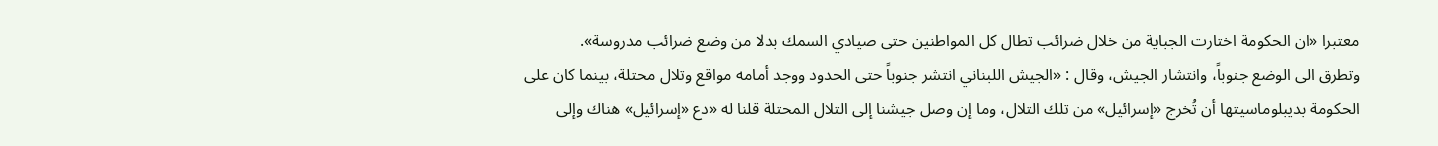معتبرا «ان الحكومة اختارت الجباية من خلال ضرائب تطال كل المواطنين حتى صيادي السمك بدلا من وضع ضرائب مدروسة».
وتطرق الى الوضع جنوباً، وانتشار الجيش، وقال : «الجيش اللبناني انتشر جنوباً حتى الحدود ووجد أمامه مواقع وتلال محتلة، بينما كان على الحكومة بديبلوماسيتها أن تُخرج «إسرائيل» من تلك التلال، وما إن وصل جيشنا إلى التلال المحتلة قلنا له «دع «إسرائيل» هناك وإلى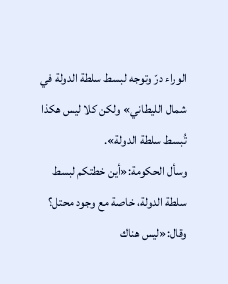الوراء درّ وتوجه لبسط سلطة الدولة في شمال الليطاني» ولكن كلا ليس هكذا تُبسط سلطة الدولة».
وسأل الحكومة:«أين خطتكم لبسط سلطة الدولة، خاصة مع وجود محتل؟ وقال:«ليس هناك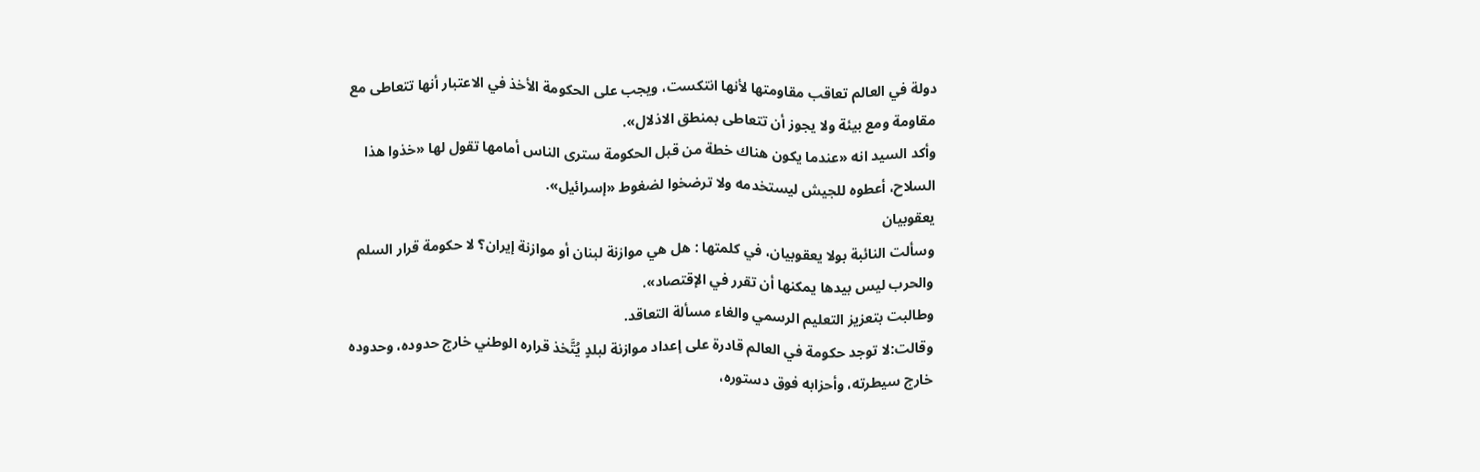دولة في العالم تعاقب مقاومتها لأنها انتكست، ويجب على الحكومة الأخذ في الاعتبار أنها تتعاطى مع مقاومة ومع بيئة ولا يجوز أن تتعاطى بمنطق الاذلال».
وأكد السيد انه «عندما يكون هناك خطة من قبل الحكومة سترى الناس أمامها تقول لها «خذوا هذا السلاح، أعطوه للجيش ليستخدمه ولا ترضخوا لضغوط «إسرائيل».
يعقوبيان
وسألت النائبة بولا يعقوبيان، في كلمتها : هل هي موازنة لبنان أو موازنة إيران؟ لا حكومة قرار السلم والحرب ليس بيدها يمكنها أن تقرر في الإقتصاد».
وطالبت بتعزيز التعليم الرسمي والغاء مسألة التعاقد.
وقالت:لا توجد حكومة في العالم قادرة على إعداد موازنة لبلدٍ يُتَّخذ قراره الوطني خارج حدوده، وحدوده خارج سيطرته، وأحزابه فوق دستوره،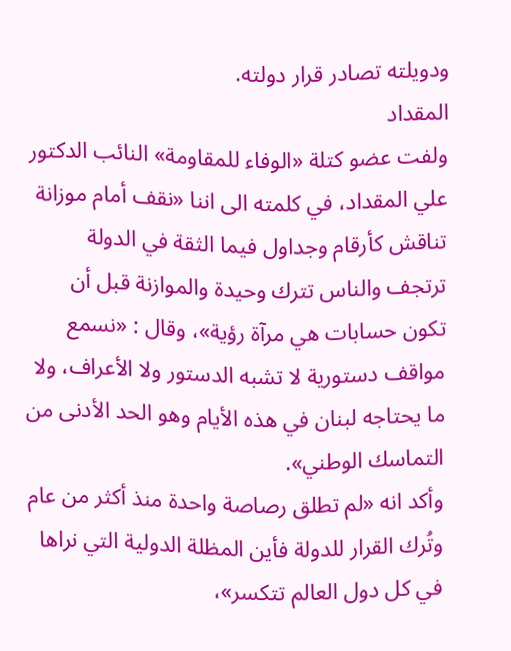ودويلته تصادر قرار دولته.
المقداد
ولفت عضو كتلة «الوفاء للمقاومة» النائب الدكتور علي المقداد، في كلمته الى اننا «نقف أمام موزانة تناقش كأرقام وجداول فيما الثقة في الدولة ترتجف والناس تترك وحيدة والموازنة قبل أن تكون حسابات هي مرآة رؤية»، وقال : «نسمع مواقف دستورية لا تشبه الدستور ولا الأعراف، ولا ما يحتاجه لبنان في هذه الأيام وهو الحد الأدنى من التماسك الوطني».
وأكد انه «لم تطلق رصاصة واحدة منذ أكثر من عام وتُرك القرار للدولة فأين المظلة الدولية التي نراها في كل دول العالم تتكسر»،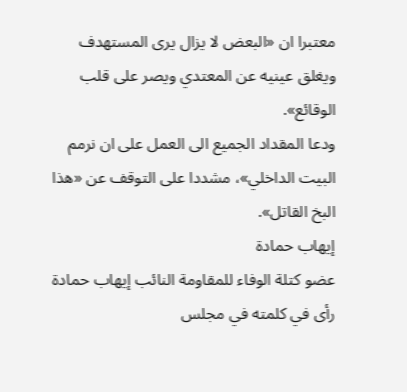معتبرا ان «البعض لا يزال يرى المستهدف ويغلق عينيه عن المعتدي ويصر على قلب الوقائع».
ودعا المقداد الجميع الى العمل على ان نرمم البيت الداخلي»، مشددا على التوقف عن «هذا البخ القاتل».
إيهاب حمادة
عضو كتلة الوفاء للمقاومة النائب إيهاب حمادة رأى في كلمته في مجلس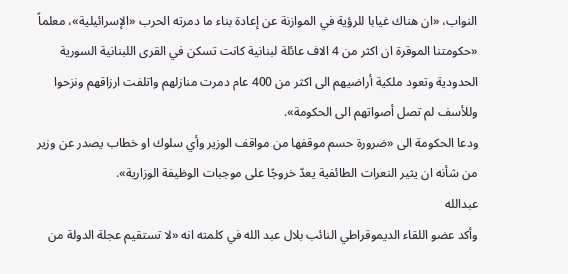النواب، «ان هناك غيابا للرؤية في الموازنة عن إعادة بناء ما دمرته الحرب «الإسرائيلية»، معلماً «حكومتنا الموقرة ان اكثر من 4 الاف عائلة لبنانية كانت تسكن في القرى اللبنانية السورية الحدودية وتعود ملكية أراضيهم الى اكثر من 400 عام دمرت منازلهم واتلفت ارزاقهم ونزحوا وللأسف لم تصل أصواتهم الى الحكومة».
ودعا الحكومة الى «ضرورة حسم موقفها من مواقف الوزير وأي سلوك او خطاب يصدر عن وزير من شأنه ان يثير النعرات الطائفية يعدّ خروجًا على موجبات الوظيفة الوزارية».
عبدالله
وأكد عضو اللقاء الديموقراطي النائب بلال عبد الله في كلمته انه «لا تستقيم عجلة الدولة من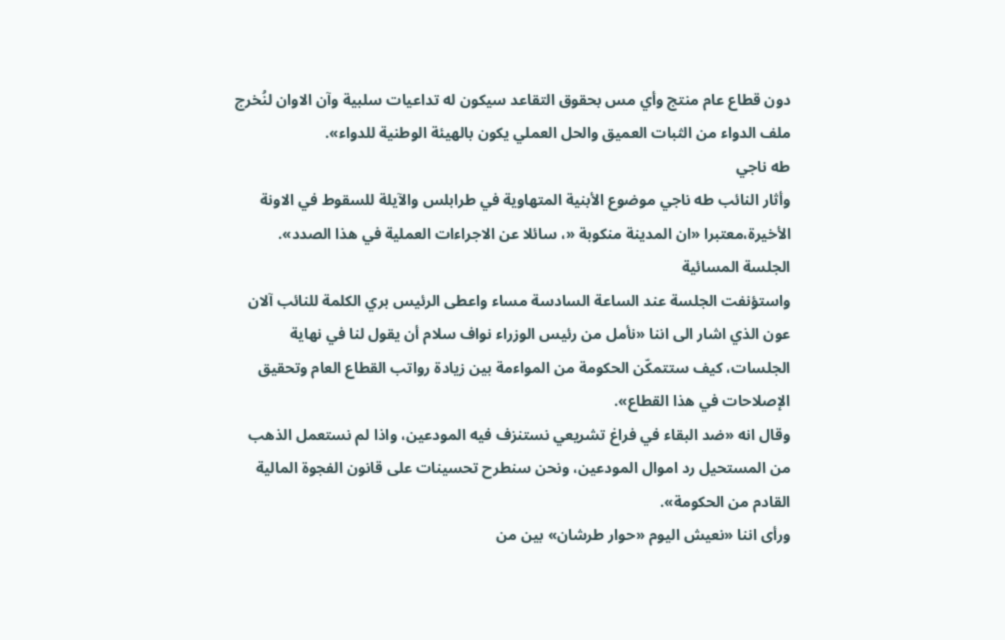دون قطاع عام منتج وأي مس بحقوق التقاعد سيكون له تداعيات سلبية وآن الاوان لنُخرج ملف الدواء من الثبات العميق والحل العملي يكون بالهيئة الوطنية للدواء».
طه ناجي
وأثار النائب طه ناجي موضوع الأبنية المتهاوية في طرابلس والآيلة للسقوط في الاونة الأخيرة،معتبرا «ان المدينة منكوبة «، سائلا عن الاجراءات العملية في هذا الصدد».
الجلسة المسائية
واستؤنفت الجلسة عند الساعة السادسة مساء واعطى الرئيس بري الكلمة للنائب آلان عون الذي اشار الى اننا «نأمل من رئيس الوزراء نواف سلام أن يقول لنا في نهاية الجلسات، كيف ستتمكّن الحكومة من المواءمة بين زيادة رواتب القطاع العام وتحقيق الإصلاحات في هذا القطاع».
وقال انه «ضد البقاء في فراغ تشريعي نستنزف فيه المودعين، واذا لم نستعمل الذهب من المستحيل رد اموال المودعين، ونحن سنطرح تحسينات على قانون الفجوة المالية القادم من الحكومة».
ورأى اننا «نعيش اليوم «حوار طرشان» بين من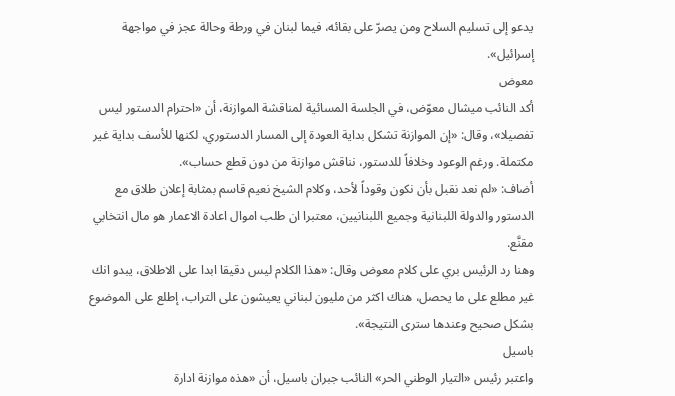يدعو إلى تسليم السلاح ومن يصرّ على بقائه، فيما لبنان في ورطة وحالة عجز في مواجهة إسرائيل».
معوض
أكد النائب ميشال معوّض، في الجلسة المسائية لمناقشة الموازنة، أن «احترام الدستور ليس تفصيلا»، وقال: «إن الموازنة تشكل بداية العودة إلى المسار الدستوري، لكنها للأسف بداية غير مكتملة. ورغم الوعود وخلافاً للدستور، نناقش موازنة من دون قطع حساب».
أضاف: «لم نعد نقبل بأن نكون وقوداً لأحد، وكلام الشيخ نعيم قاسم بمثابة إعلان طلاق مع الدستور والدولة اللبنانية وجميع اللبنانيين، معتبرا ان طلب اموال اعادة الاعمار هو مال انتخابي مقنَّع.
وهنا رد الرئيس بري على كلام معوض وقال: «هذا الكلام ليس دقيقا ابدا على الاطلاق، يبدو انك غير مطلع على ما يحصل، هناك اكثر من مليون لبناني يعيشون على التراب، إطلع على الموضوع بشكل صحيح وعندها سترى النتيجة».
باسيل
واعتبر رئيس «التيار الوطني الحر» النائب جبران باسيل، أن «هذه موازنة ادارة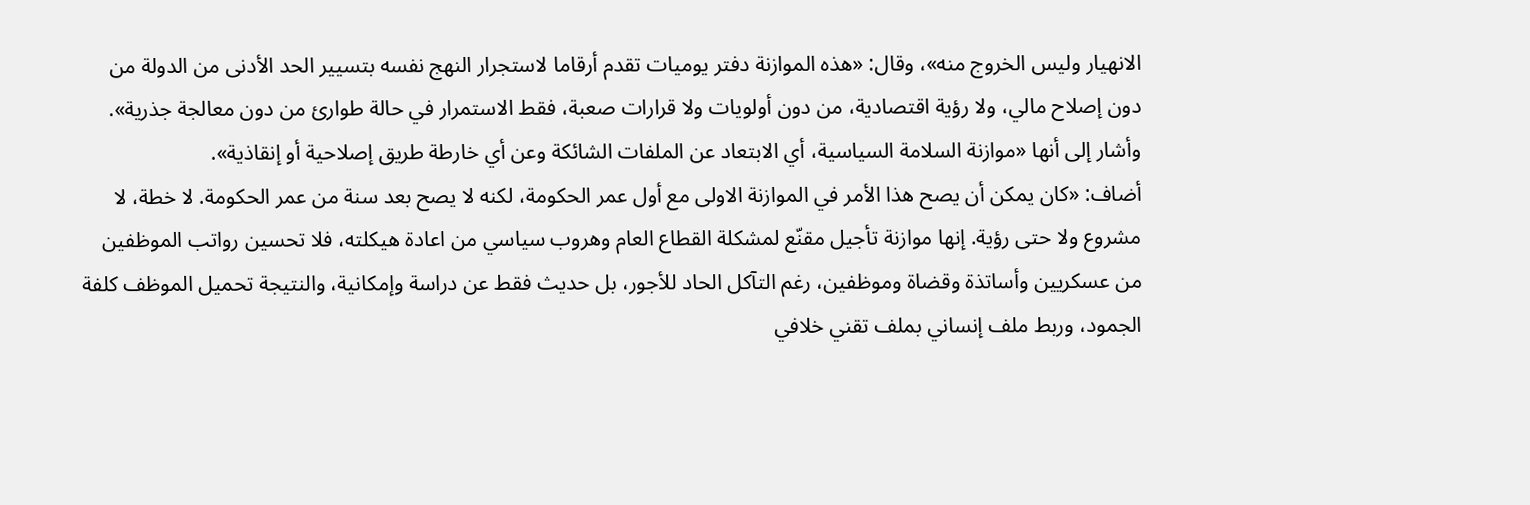الانهيار وليس الخروج منه»، وقال: «هذه الموازنة دفتر يوميات تقدم أرقاما لاستجرار النهج نفسه بتسيير الحد الأدنى من الدولة من دون إصلاح مالي، ولا رؤية اقتصادية، من دون أولويات ولا قرارات صعبة، فقط الاستمرار في حالة طوارئ من دون معالجة جذرية».
وأشار إلى أنها «موازنة السلامة السياسية، أي الابتعاد عن الملفات الشائكة وعن أي خارطة طريق إصلاحية أو إنقاذية».
أضاف: «كان يمكن أن يصح هذا الأمر في الموازنة الاولى مع أول عمر الحكومة، لكنه لا يصح بعد سنة من عمر الحكومة. لا خطة، لا مشروع ولا حتى رؤية. إنها موازنة تأجيل مقنّع لمشكلة القطاع العام وهروب سياسي من اعادة هيكلته، فلا تحسين رواتب الموظفين من عسكريين وأساتذة وقضاة وموظفين، رغم التآكل الحاد للأجور، بل حديث فقط عن دراسة وإمكانية، والنتيجة تحميل الموظف كلفة الجمود، وربط ملف إنساني بملف تقني خلافي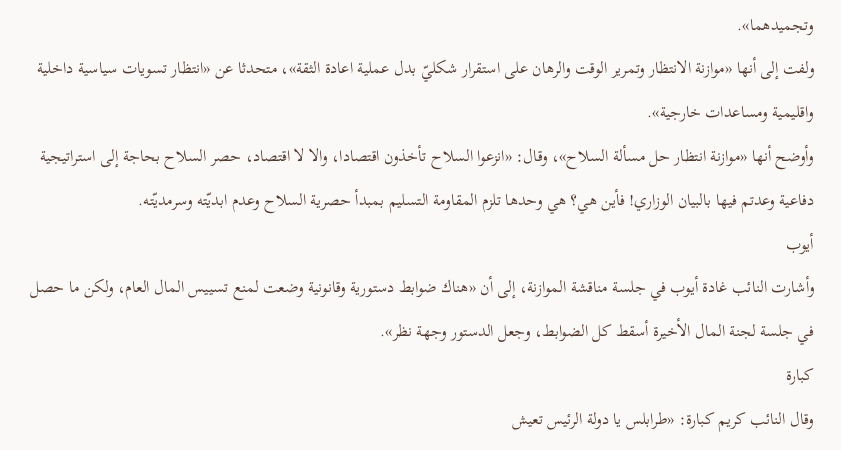وتجميدهما».
ولفت إلى أنها «موازنة الانتظار وتمرير الوقت والرهان على استقرار شكليّ بدل عملية اعادة الثقة»، متحدثا عن «انتظار تسويات سياسية داخلية واقليمية ومساعدات خارجية».
وأوضح أنها «موازنة انتظار حل مسألة السلاح»، وقال: «انزعوا السلاح تأخذون اقتصادا، والا لا اقتصاد، حصر السلاح بحاجة إلى استراتيجية دفاعية وعدتم فيها بالبيان الوزاري! فأين هي؟ هي وحدها تلزم المقاومة التسليم بمبدأ حصرية السلاح وعدم ابديّته وسرمديّته.
أيوب
وأشارت النائب غادة أيوب في جلسة مناقشة الموازنة، إلى أن «هناك ضوابط دستورية وقانونية وضعت لمنع تسييس المال العام، ولكن ما حصل في جلسة لجنة المال الأخيرة أسقط كل الضوابط، وجعل الدستور وجهة نظر».
كبارة
وقال النائب كريم كبارة: «طرابلس يا دولة الرئيس تعيش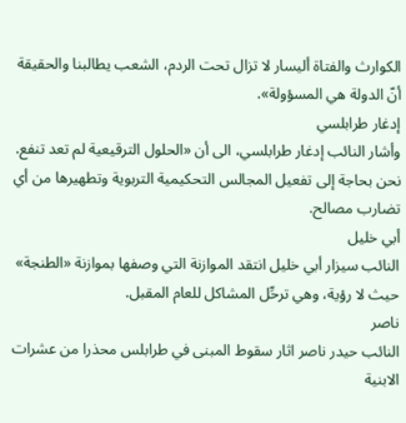الكوارث والفتاة أليسار لا تزال تحت الردم، الشعب يطالبنا والحقيقة أنّ الدولة هي المسؤولة».
إدغار طرابلسي
وأشار النائب إدغار طرابلسي، الى أن «الحلول الترقيعية لم تعد تنفع. نحن بحاجة إلى تفعيل المجالس التحكيمية التربوية وتطهيرها من أي تضارب مصالح.
أبي خليل
النائب سيزار أبي خليل انتقد الموازنة التي وصفها بموازنة «الطنجة» حيث لا رؤية، وهي ترحِّل المشاكل للعام المقبل.
ناصر
النائب حيدر ناصر اثار سقوط المبنى في طرابلس محذرا من عشرات الابنية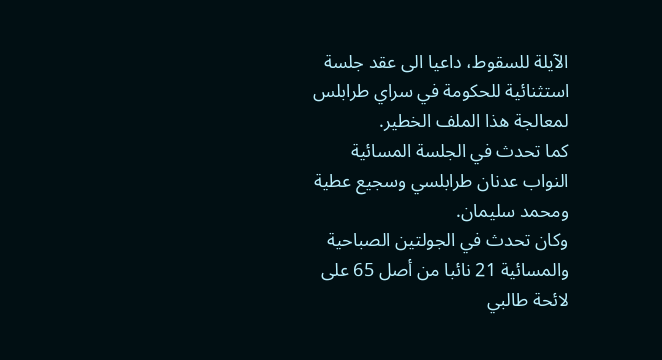الآيلة للسقوط، داعيا الى عقد جلسة استثنائية للحكومة في سراي طرابلس لمعالجة هذا الملف الخطير.
كما تحدث في الجلسة المسائية النواب عدنان طرابلسي وسجيع عطية ومحمد سليمان.
وكان تحدث في الجولتين الصباحية والمسائية 21 نائبا من أصل 65 على لائحة طالبي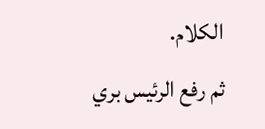الكلام.
ثم رفع الرئيس بري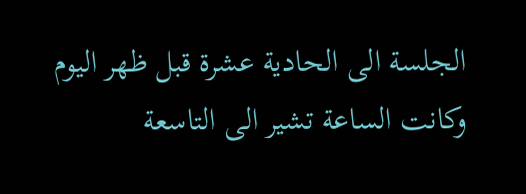الجلسة الى الحادية عشرة قبل ظهر اليوم وكانت الساعة تشير الى التاسعة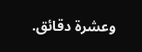وعشرة دقائق.